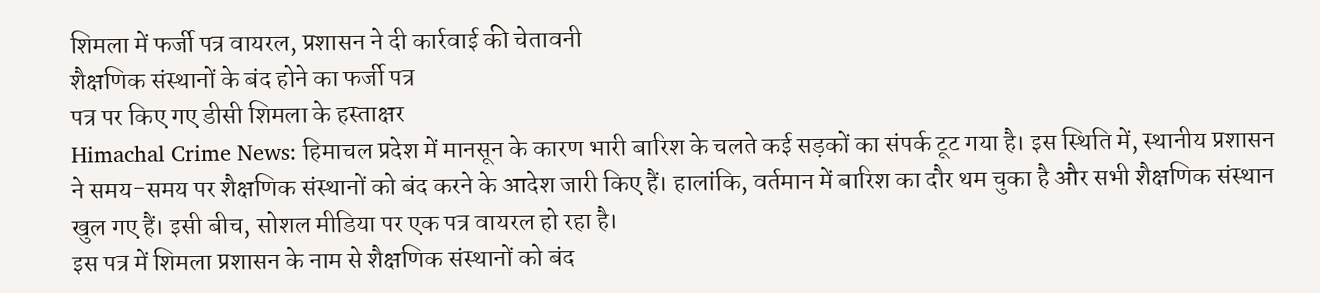शिमला में फर्जी पत्र वायरल, प्रशासन ने दी कार्रवाई की चेतावनी
शैक्षणिक संस्थानों के बंद होने का फर्जी पत्र
पत्र पर किए गए डीसी शिमला के हस्ताक्षर
Himachal Crime News: हिमाचल प्रदेश में मानसून के कारण भारी बारिश के चलते कई सड़कों का संपर्क टूट गया है। इस स्थिति में, स्थानीय प्रशासन ने समय-समय पर शैक्षणिक संस्थानों को बंद करने के आदेश जारी किए हैं। हालांकि, वर्तमान में बारिश का दौर थम चुका है और सभी शैक्षणिक संस्थान खुल गए हैं। इसी बीच, सोशल मीडिया पर एक पत्र वायरल हो रहा है।
इस पत्र में शिमला प्रशासन के नाम से शैक्षणिक संस्थानों को बंद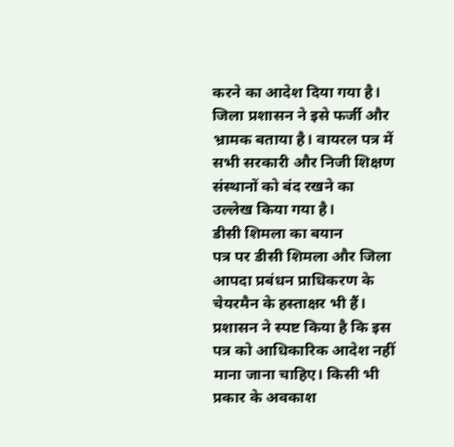करने का आदेश दिया गया है। जिला प्रशासन ने इसे फर्जी और भ्रामक बताया है। वायरल पत्र में सभी सरकारी और निजी शिक्षण संस्थानों को बंद रखने का उल्लेख किया गया है।
डीसी शिमला का बयान
पत्र पर डीसी शिमला और जिला आपदा प्रबंधन प्राधिकरण के चेयरमैन के हस्ताक्षर भी हैं। प्रशासन ने स्पष्ट किया है कि इस पत्र को आधिकारिक आदेश नहीं माना जाना चाहिए। किसी भी प्रकार के अवकाश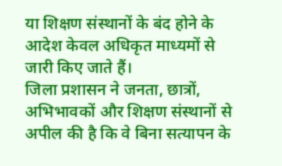या शिक्षण संस्थानों के बंद होने के आदेश केवल अधिकृत माध्यमों से जारी किए जाते हैं।
जिला प्रशासन ने जनता, छात्रों, अभिभावकों और शिक्षण संस्थानों से अपील की है कि वे बिना सत्यापन के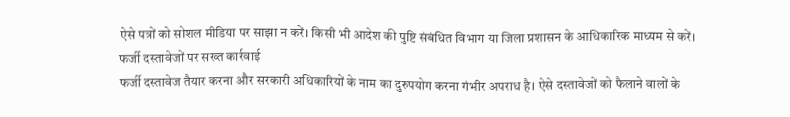ऐसे पत्रों को सोशल मीडिया पर साझा न करें। किसी भी आदेश की पुष्टि संबंधित विभाग या जिला प्रशासन के आधिकारिक माध्यम से करें।
फर्जी दस्तावेजों पर सख्त कार्रवाई
फर्जी दस्तावेज तैयार करना और सरकारी अधिकारियों के नाम का दुरुपयोग करना गंभीर अपराध है। ऐसे दस्तावेजों को फैलाने वालों के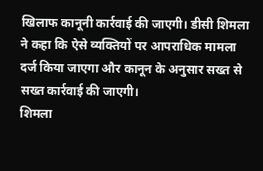खिलाफ कानूनी कार्रवाई की जाएगी। डीसी शिमला ने कहा कि ऐसे व्यक्तियों पर आपराधिक मामला दर्ज किया जाएगा और कानून के अनुसार सख्त से सख्त कार्रवाई की जाएगी।
शिमला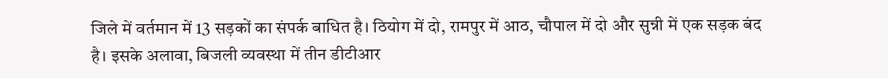जिले में वर्तमान में 13 सड़कों का संपर्क बाधित है। ठियोग में दो, रामपुर में आठ, चौपाल में दो और सुन्नी में एक सड़क बंद है। इसके अलावा, बिजली व्यवस्था में तीन डीटीआर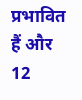प्रभावित हैं और 12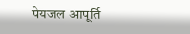पेयजल आपूर्ति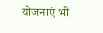योजनाएं भी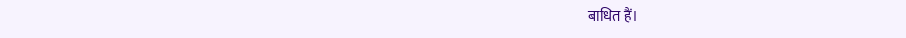बाधित हैं।